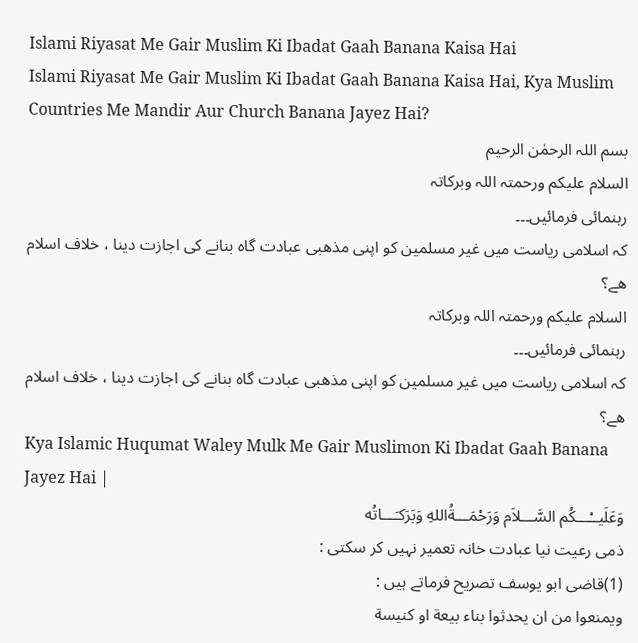Islami Riyasat Me Gair Muslim Ki Ibadat Gaah Banana Kaisa Hai
Islami Riyasat Me Gair Muslim Ki Ibadat Gaah Banana Kaisa Hai, Kya Muslim Countries Me Mandir Aur Church Banana Jayez Hai?
بسم اللہ الرحمٰن الرحیم
السلام علیکم ورحمتہ اللہ وبرکاتہ
رہنمائی فرمائیں۔۔۔
کہ اسلامی ریاست میں غیر مسلمین کو اپنی مذھبی عبادت گاہ بنانے کی اجازت دینا ، خلاف اسلام ھے؟
السلام علیکم ورحمتہ اللہ وبرکاتہ
رہنمائی فرمائیں۔۔۔
کہ اسلامی ریاست میں غیر مسلمین کو اپنی مذھبی عبادت گاہ بنانے کی اجازت دینا ، خلاف اسلام ھے؟
Kya Islamic Huqumat Waley Mulk Me Gair Muslimon Ki Ibadat Gaah Banana Jayez Hai |
وَعَلَيــْـــكُم السَّـــلاَم وَرَحْمَـــةُاللهِ وَبَرَكـَـــاتُه
ذمی رعیت نیا عبادت خانہ تعمیر نہیں کر سکتی :
(1)قاضی ابو یوسف تصریح فرماتے ہیں :
ويمنعوا من ان يحدثوا بناء بيعة او كنيسة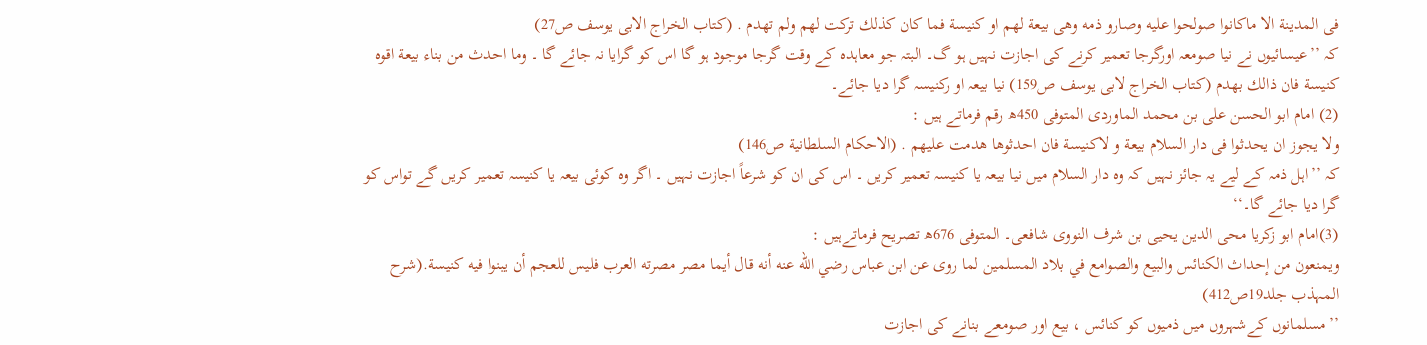فى المدينة الا ماكانوا صولحوا عليه وصارو ذمه وهى بيعة لهم او كنيسة فما كان كذلك تركت لهم ولم تهدم . (كتاب الخراج الابى يوسف ص27)
كہ ’’عیسائیوں نے نیا صومعہ اورگرجا تعمیر کرنے کی اجازت نہیں ہو گ۔ البتہ جو معاہدہ کے وقت گرجا موجود ہو گا اس کو گرایا نہ جائے گا ۔ وما احدث من بناء بيعة اقوه كنيسة فان ذالك بهدم (كتاب الخراج لابى يوسف ص159) نیا بیعہ او رکنیسہ گرا دیا جائے۔
(2) امام ابو الحسن علی بن محمد الماوردی المتوفی 450ھ رقم فرماتے ہیں :
ولا يجوز ان يحدثوا فى دار السلام بيعة و لاكنيسة فان احدثوها هدمت عليهم . (الاحكام السلطانية ص146)
كہ ’’اہل ذمہ کے لیے یہ جائز نہیں کہ وہ دار السلام میں نیا بیعہ یا کنیسہ تعمیر کریں ۔ اس کی ان کو شرعاً اجازت نہیں ۔ اگر وہ کوئی بیعہ یا کنیسہ تعمیر کریں گے تواس کو گرا دیا جائے گا۔‘‘
(3)امام ابو زکریا محی الدین یحیی بن شرف النووی شافعی۔ المتوفی 676ھ تصریح فرماتےہیں :
ويمنعون من إحداث الكنائس والبيع والصوامع في بلاد المسلمين لما روى عن ابن عباس رضي الله عنه أنه قال أيما مصر مصرته العرب فليس للعجم أن يبنوا فيه كنيسة.(شرح المہذب جلد19ص412)
’’مسلمانوں کےشہروں میں ذمیوں کو کنائس ، بیع اور صومعے بنانے کی اجازت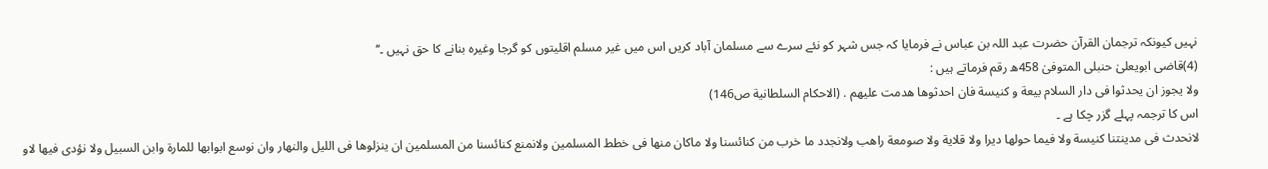نہیں کیونکہ ترجمان القرآن حضرت عبد اللہ بن عباس نے فرمایا کہ جس شہر کو نئے سرے سے مسلمان آباد کریں اس میں غیر مسلم اقلیتوں کو گرجا وغیرہ بنانے کا حق نہیں ۔‘‘
(4)قاضی ابویعلیٰ حنبلی المتوفیٰ 458ھ رقم فرماتے ہیں :
ولا يجوز ان يحدثوا فى دار السلام بيعة و كنيسة فان احدثوها هدمت عليهم . (الاحكام السلطانية ص146)
اس كا ترجمہ پہلے گزر چکا ہے ۔
لانحدث فى مدينتنا كنيسة ولا فيما حولها دیرا ولا قلایة ولا صومعة راهب ولانجدد ما خرب من كنائسنا ولا ماكان منها فى خطط المسلمين ولانمنع كنائسنا من المسلمين ان ينزلوها فى الليل والنهار وان نوسع ابوابها للمارة وابن السبيل ولا نؤدى فيها لاو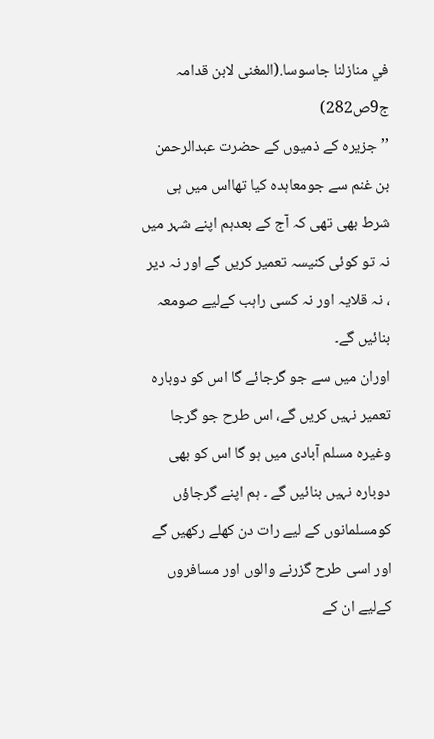في منازلنا جاسوسا.(المغنی لابن قدامہ ج9ص282)
’’جزیرہ کے ذمیوں کے حضرت عبدالرحمن بن غنم سے جومعاہدہ کیا تھااس میں ہی شرط بھی تھی کہ آج کے بعدہم اپنے شہر میں نہ تو کوئی کنیسہ تعمیر کریں گے اور نہ دیر ، نہ قلایہ اور نہ کسی راہب کےلیے صومعہ بنائیں گے۔
اوران میں سے جو گرجائے گا اس کو دوبارہ تعمیر نہیں کریں گے، اس طرح جو گرجا وغیرہ مسلم آبادی میں ہو گا اس کو بھی دوبارہ نہیں بنائیں گے ۔ ہم اپنے گرجاؤں کومسلمانوں کے لیے رات دن کھلے رکھیں گے اور اسی طرح گزرنے والوں اور مسافروں کےلیے ان کے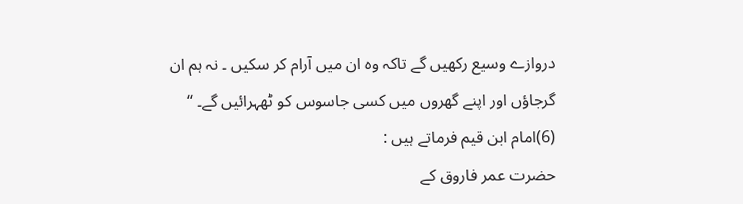دروازے وسیع رکھیں گے تاکہ وہ ان میں آرام کر سکیں ۔ نہ ہم ان گرجاؤں اور اپنے گھروں میں کسی جاسوس کو ٹھہرائیں گے۔ ‘‘
(6)امام ابن قیم فرماتے ہیں :
حضرت عمر فاروق کے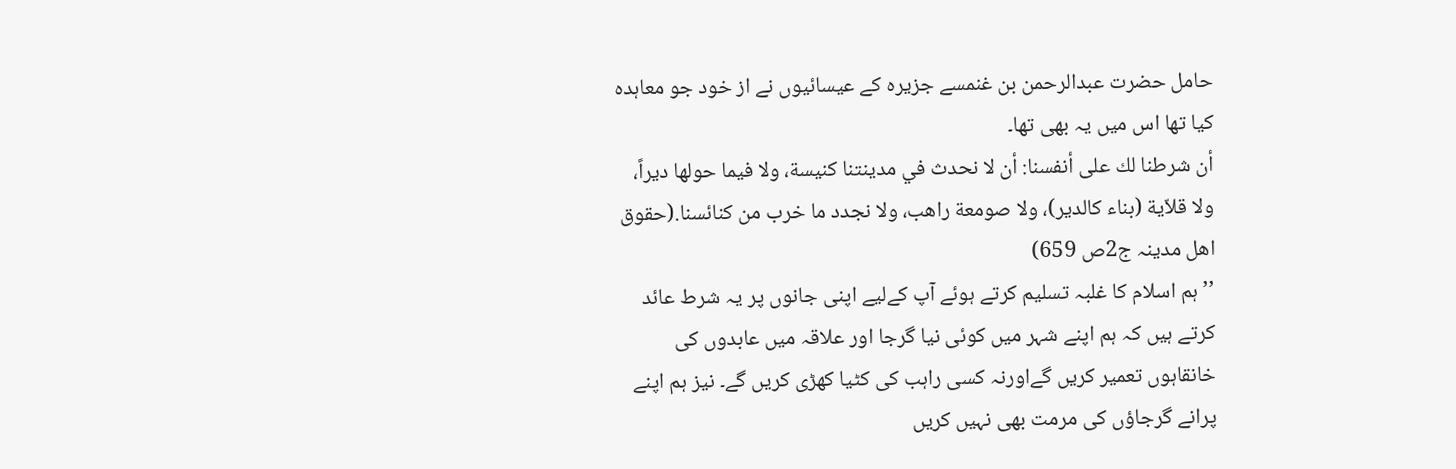حامل حضرت عبدالرحمن بن غنمسے جزیرہ کے عیسائیوں نے از خود جو معاہدہ کیا تھا اس میں یہ بھی تھا۔
أن شرطنا لك على أنفسنا: أن لا نحدث في مدينتنا كنيسة، ولا فيما حولها ديراً، ولا قلاّية (بناء كالدير)، ولا صومعة راهب، ولا نجدد ما خرب من كنائسنا.(حقوق اھل مدینہ ج2ص 659)
’’ہم اسلام کا غلبہ تسلیم کرتے ہوئے آپ کےلیے اپنی جانوں پر یہ شرط عائد کرتے ہیں کہ ہم اپنے شہر میں کوئی نیا گرجا اور علاقہ میں عابدوں کی خانقاہوں تعمیر کریں گےاورنہ کسی راہب کی کٹیا کھڑی کریں گے۔ نیز ہم اپنے پرانے گرجاؤں کی مرمت بھی نہیں کریں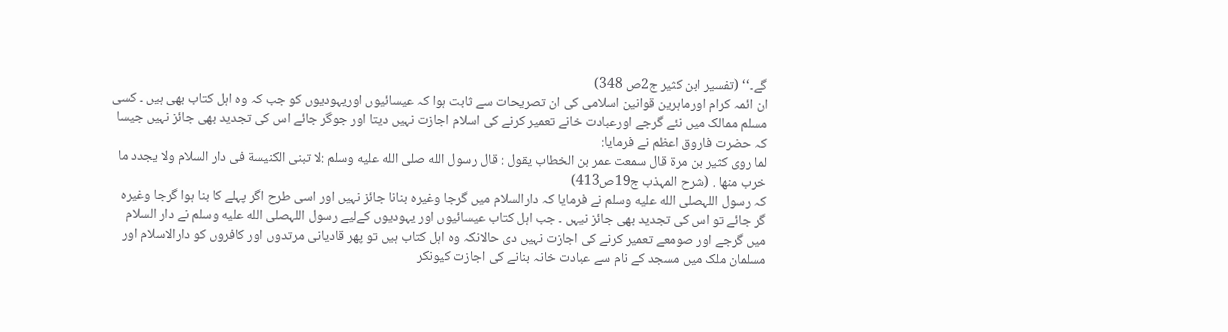گے۔‘‘ (تفسیر ابن کثیر ج2ص 348)
ان ائمہ کرام اورماہرین قوانین اسلامی کی ان تصریحات سے ثابت ہوا کہ عیسائیوں اوریہودیوں کو جب کہ وہ اہل کتاب بھی ہیں ۔ کسی مسلم ممالک میں نئے گرجے اورعبادت خانے تعمیر کرنے کی اسلام اجازت نہیں دیتا اور جوگر جائے اس کی تجدید بھی جائز نہیں جیسا کہ حضرت فاروق اعظم نے فرمایا:
لما روى كثير بن مرة قال سمعت عمر بن الخطاب يقول : قال رسول الله صلى الله عليه وسلم :لا تبنى الكنيسة فى دار السلام ولا يجدد ما خرب منها . (شرح المہذب ج19ص413)
کہ رسول اللہصلى الله عليه وسلم نے فرمایا کہ دارالسلام میں گرجا وغیرہ بنانا جائز نہیں اور اسی طرح اگر پہلے کا بنا ہوا گرجا وغیرہ گر جائے تو اس کی تجدید بھی جائز نیہں ۔ جب اہل کتاب عیسائیوں اور یہودیوں کےلیے رسول اللہصلى الله عليه وسلم نے دار السلام میں گرجے اور صومعے تعمیر کرنے کی اجازت نہیں دی حالانکہ وہ اہل کتاب ہیں تو پھر قادیانی مرتدوں اور کافروں کو دارالاسلام اور مسلمان ملک میں مسجد کے نام سے عبادت خانہ بنانے کی اجازت کیونکر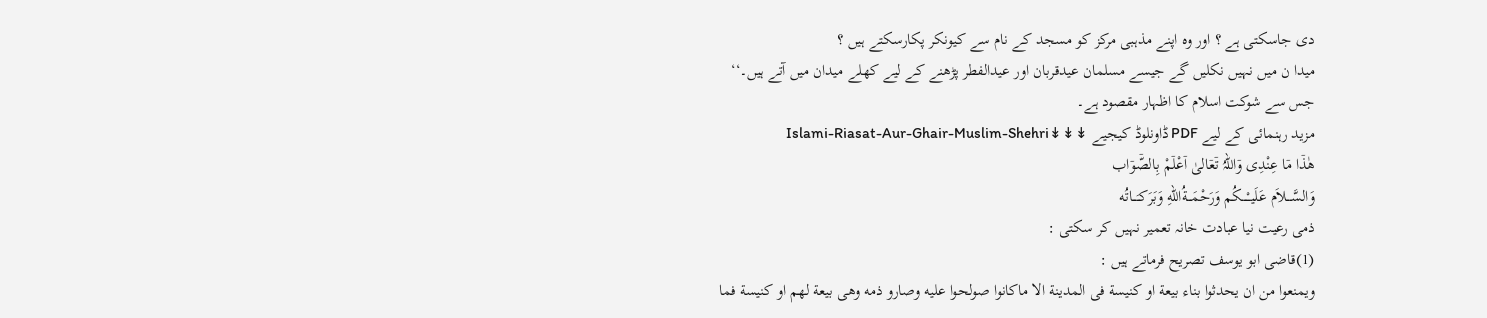دی جاسکتی ہے ؟ اور وہ اپنے مذہبی مرکز کو مسجد کے نام سے کیونکر پکارسکتے ہیں ؟
میدا ن میں نہیں نکلیں گے جیسے مسلمان عیدقربان اور عیدالفطر پڑھنے کے لیے کھلے میدان میں آتے ہیں۔‘‘
جس سے شوکت اسلام کا اظہار مقصود ہے۔
مزید رہنمائی کے لیے PDF ڈاونلوڈ کیجیے ↡↡↡Islami-Riasat-Aur-Ghair-Muslim-Shehri
ھٰذٙا مٙا عِنْدِی وٙاللہُ تٙعٙالیٰ اٙعْلٙمْ بِالصّٙوٙاب
وَالسَّـــلاَم عَلَيــْـــكُم وَرَحْمَـــةُاللهِ وَبَرَكـَـــاتُه
ذمی رعیت نیا عبادت خانہ تعمیر نہیں کر سکتی :
(1)قاضی ابو یوسف تصریح فرماتے ہیں :
ويمنعوا من ان يحدثوا بناء بيعة او كنيسة فى المدينة الا ماكانوا صولحوا عليه وصارو ذمه وهى بيعة لهم او كنيسة فما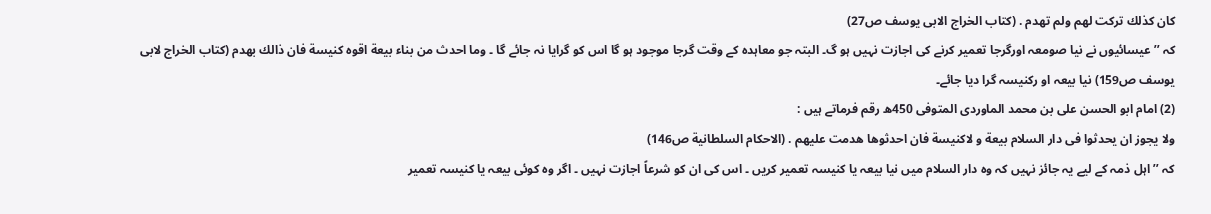كان كذلك تركت لهم ولم تهدم . (كتاب الخراج الابى يوسف ص27)
كہ ’’عیسائیوں نے نیا صومعہ اورگرجا تعمیر کرنے کی اجازت نہیں ہو گ۔ البتہ جو معاہدہ کے وقت گرجا موجود ہو گا اس کو گرایا نہ جائے گا ۔ وما احدث من بناء بيعة اقوه كنيسة فان ذالك بهدم (كتاب الخراج لابى يوسف ص159) نیا بیعہ او رکنیسہ گرا دیا جائے۔
(2) امام ابو الحسن علی بن محمد الماوردی المتوفی 450ھ رقم فرماتے ہیں :
ولا يجوز ان يحدثوا فى دار السلام بيعة و لاكنيسة فان احدثوها هدمت عليهم . (الاحكام السلطانية ص146)
كہ ’’اہل ذمہ کے لیے یہ جائز نہیں کہ وہ دار السلام میں نیا بیعہ یا کنیسہ تعمیر کریں ۔ اس کی ان کو شرعاً اجازت نہیں ۔ اگر وہ کوئی بیعہ یا کنیسہ تعمیر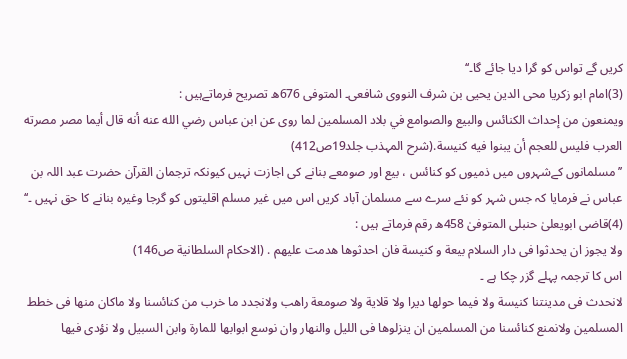کریں گے تواس کو گرا دیا جائے گا۔‘‘
(3)امام ابو زکریا محی الدین یحیی بن شرف النووی شافعی۔ المتوفی 676ھ تصریح فرماتےہیں :
ويمنعون من إحداث الكنائس والبيع والصوامع في بلاد المسلمين لما روى عن ابن عباس رضي الله عنه أنه قال أيما مصر مصرته العرب فليس للعجم أن يبنوا فيه كنيسة.(شرح المہذب جلد19ص412)
’’مسلمانوں کےشہروں میں ذمیوں کو کنائس ، بیع اور صومعے بنانے کی اجازت نہیں کیونکہ ترجمان القرآن حضرت عبد اللہ بن عباس نے فرمایا کہ جس شہر کو نئے سرے سے مسلمان آباد کریں اس میں غیر مسلم اقلیتوں کو گرجا وغیرہ بنانے کا حق نہیں ۔‘‘
(4)قاضی ابویعلیٰ حنبلی المتوفیٰ 458ھ رقم فرماتے ہیں :
ولا يجوز ان يحدثوا فى دار السلام بيعة و كنيسة فان احدثوها هدمت عليهم . (الاحكام السلطانية ص146)
اس كا ترجمہ پہلے گزر چکا ہے ۔
لانحدث فى مدينتنا كنيسة ولا فيما حولها دیرا ولا قلایة ولا صومعة راهب ولانجدد ما خرب من كنائسنا ولا ماكان منها فى خطط المسلمين ولانمنع كنائسنا من المسلمين ان ينزلوها فى الليل والنهار وان نوسع ابوابها للمارة وابن السبيل ولا نؤدى فيها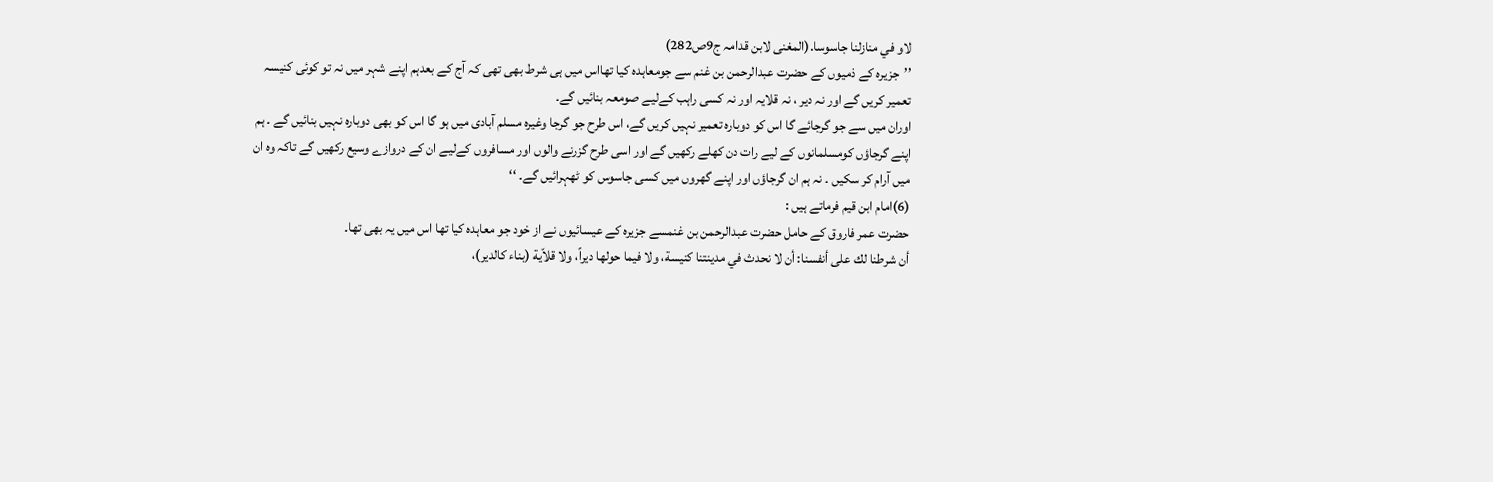لاو في منازلنا جاسوسا.(المغنی لابن قدامہ ج9ص282)
’’جزیرہ کے ذمیوں کے حضرت عبدالرحمن بن غنم سے جومعاہدہ کیا تھااس میں ہی شرط بھی تھی کہ آج کے بعدہم اپنے شہر میں نہ تو کوئی کنیسہ تعمیر کریں گے اور نہ دیر ، نہ قلایہ اور نہ کسی راہب کےلیے صومعہ بنائیں گے۔
اوران میں سے جو گرجائے گا اس کو دوبارہ تعمیر نہیں کریں گے، اس طرح جو گرجا وغیرہ مسلم آبادی میں ہو گا اس کو بھی دوبارہ نہیں بنائیں گے ۔ ہم اپنے گرجاؤں کومسلمانوں کے لیے رات دن کھلے رکھیں گے اور اسی طرح گزرنے والوں اور مسافروں کےلیے ان کے دروازے وسیع رکھیں گے تاکہ وہ ان میں آرام کر سکیں ۔ نہ ہم ان گرجاؤں اور اپنے گھروں میں کسی جاسوس کو ٹھہرائیں گے۔ ‘‘
(6)امام ابن قیم فرماتے ہیں :
حضرت عمر فاروق کے حامل حضرت عبدالرحمن بن غنمسے جزیرہ کے عیسائیوں نے از خود جو معاہدہ کیا تھا اس میں یہ بھی تھا۔
أن شرطنا لك على أنفسنا: أن لا نحدث في مدينتنا كنيسة، ولا فيما حولها ديراً، ولا قلاّية (بناء كالدير)،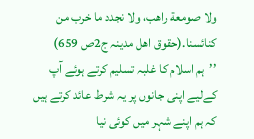ولا صومعة راهب، ولا نجدد ما خرب من كنائسنا.(حقوق اھل مدینہ ج2ص 659)
’’ہم اسلام کا غلبہ تسلیم کرتے ہوئے آپ کےلیے اپنی جانوں پر یہ شرط عائد کرتے ہیں کہ ہم اپنے شہر میں کوئی نیا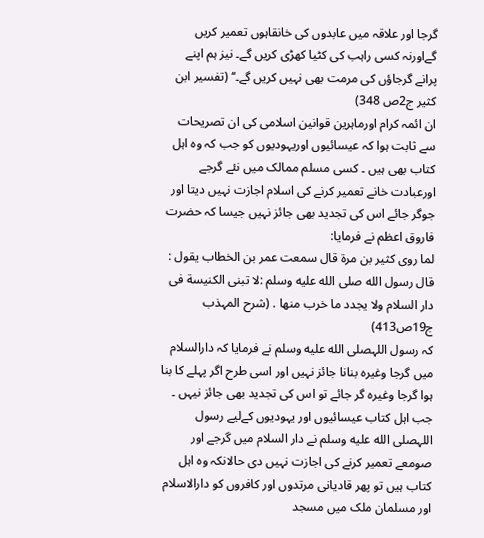گرجا اور علاقہ میں عابدوں کی خانقاہوں تعمیر کریں گےاورنہ کسی راہب کی کٹیا کھڑی کریں گے۔ نیز ہم اپنے پرانے گرجاؤں کی مرمت بھی نہیں کریں گے۔‘‘ (تفسیر ابن کثیر ج2ص 348)
ان ائمہ کرام اورماہرین قوانین اسلامی کی ان تصریحات سے ثابت ہوا کہ عیسائیوں اوریہودیوں کو جب کہ وہ اہل کتاب بھی ہیں ۔ کسی مسلم ممالک میں نئے گرجے اورعبادت خانے تعمیر کرنے کی اسلام اجازت نہیں دیتا اور جوگر جائے اس کی تجدید بھی جائز نہیں جیسا کہ حضرت فاروق اعظم نے فرمایا:
لما روى كثير بن مرة قال سمعت عمر بن الخطاب يقول : قال رسول الله صلى الله عليه وسلم :لا تبنى الكنيسة فى دار السلام ولا يجدد ما خرب منها . (شرح المہذب ج19ص413)
کہ رسول اللہصلى الله عليه وسلم نے فرمایا کہ دارالسلام میں گرجا وغیرہ بنانا جائز نہیں اور اسی طرح اگر پہلے کا بنا ہوا گرجا وغیرہ گر جائے تو اس کی تجدید بھی جائز نیہں ۔ جب اہل کتاب عیسائیوں اور یہودیوں کےلیے رسول اللہصلى الله عليه وسلم نے دار السلام میں گرجے اور صومعے تعمیر کرنے کی اجازت نہیں دی حالانکہ وہ اہل کتاب ہیں تو پھر قادیانی مرتدوں اور کافروں کو دارالاسلام اور مسلمان ملک میں مسجد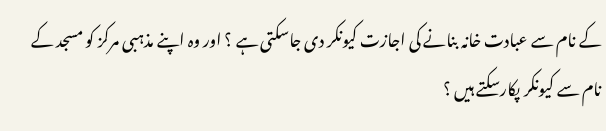کے نام سے عبادت خانہ بنانے کی اجازت کیونکر دی جاسکتی ہے ؟ اور وہ اپنے مذہبی مرکز کو مسجد کے نام سے کیونکر پکارسکتے ہیں ؟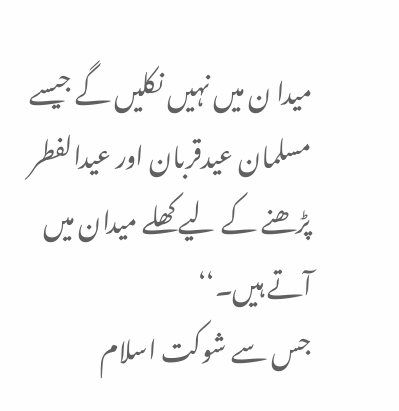میدا ن میں نہیں نکلیں گے جیسے مسلمان عیدقربان اور عیدالفطر پڑھنے کے لیے کھلے میدان میں آتے ہیں۔‘‘
جس سے شوکت اسلام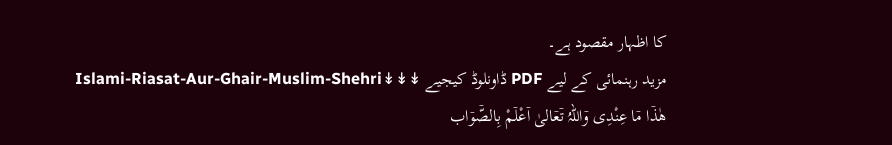کا اظہار مقصود ہے۔
مزید رہنمائی کے لیے PDF ڈاونلوڈ کیجیے ↡↡↡Islami-Riasat-Aur-Ghair-Muslim-Shehri
ھٰذٙا مٙا عِنْدِی وٙاللہُ تٙعٙالیٰ اٙعْلٙمْ بِالصّٙوٙاب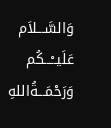وَالسَّـــلاَم عَلَيــْـــكُم وَرَحْمَـــةُاللهِ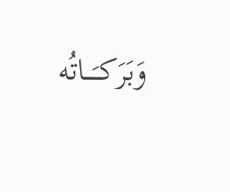وَبَرَكـَـــاتُه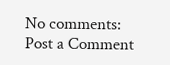No comments:
Post a Comment